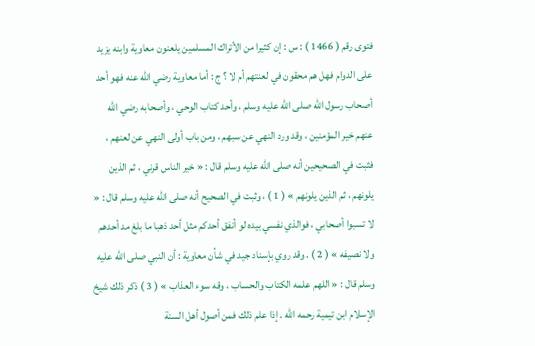فتوى رقم ( 1466 ) : س : إن كثيرا من الأتراك المسلمين يلعنون معاوية وابنه يزيد على الدوام فهل هم محقون في لعنتهم أم لا ؟ ج : أما معاوية رضي الله عنه فهو أحد أصحاب رسول الله صلى الله عليه وسلم ، وأحد كتاب الوحي ، وأصحابه رضي الله عنهم خير المؤمنين ، وقد ورد النهي عن سبهم ، ومن باب أولى النهي عن لعنهم ، فثبت في الصحيحين أنه صلى الله عليه وسلم قال : « خير الناس قرني ، ثم الذين يلونهم ، ثم الذين يلونهم » ( 1 ) ، وثبت في الصحيح أنه صلى الله عليه وسلم قال : « لا تسبوا أصحابي ، فوالذي نفسي بيده لو أنفق أحدكم مثل أحد ذهبا ما بلغ مد أحدهم ولا نصيفه » ( 2 ) . وقد روي بإسناد جيد في شأن معاوية : أن النبي صلى الله عليه وسلم قال : « اللهم علمه الكتاب والحساب ، وقه سوء العذاب » ( 3 ) ذكر ذلك شيخ الإسلام ابن تيمية رحمه الله . إذا علم ذلك فمن أصول أهل السنة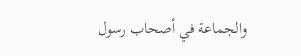والجماعة في أصحاب رسول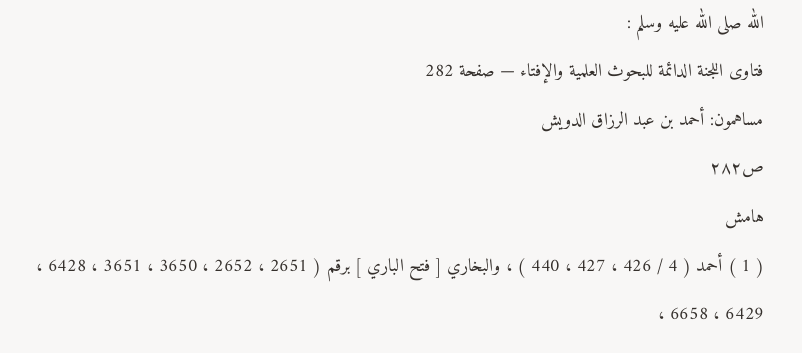الله صلى الله عليه وسلم :
فتاوى اللجنة الدائمة للبحوث العلمية والإفتاء — صفحة 282
مساهمون: أحمد بن عبد الرزاق الدويش
ص٢٨٢
هامش
( 1 ) أحمد ( 4 / 426 ، 427 ، 440 ) ، والبخاري [ فتح الباري ] برقم ( 2651 ، 2652 ، 3650 ، 3651 ، 6428 ، 6429 ، 6658 ،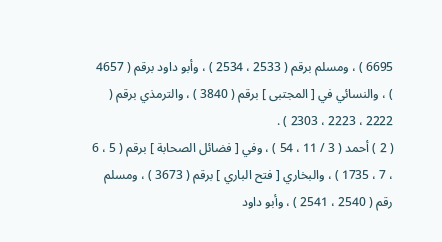6695 ) ، ومسلم برقم ( 2533 ، 2534 ) ، وأبو داود برقم ( 4657 ) ، والنسائي في [ المجتبى ] برقم ( 3840 ) ، والترمذي برقم ( 2222 ، 2223 ، 2303 ) .
( 2 ) أحمد ( 3 / 11 ، 54 ) ، وفي [ فضائل الصحابة ] برقم ( 5 ، 6 ، 7 ، 1735 ) ، والبخاري [ فتح الباري ] برقم ( 3673 ) ، ومسلم رقم ( 2540 ، 2541 ) ، وأبو داود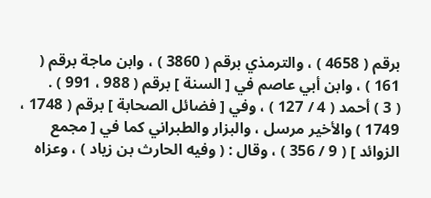برقم ( 4658 ) ، والترمذي برقم ( 3860 ) ، وابن ماجة برقم ( 161 ) ، وابن أبي عاصم في [ السنة ] برقم ( 988 ، 991 ) .
( 3 ) أحمد ( 4 / 127 ) ، وفي [ فضائل الصحابة ] برقم ( 1748 ، 1749 ) والأخير مرسل ، والبزار والطبراني كما في [ مجمع الزوائد ] ( 9 / 356 ) ، وقال : ( وفيه الحارث بن زياد ) ، وعزاه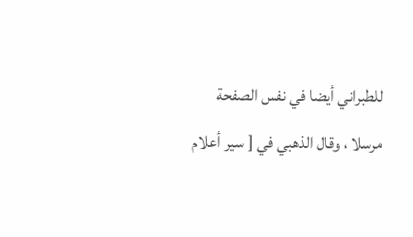للطبراني أيضا في نفس الصفحة مرسلا ، وقال الذهبي في [ سير أعلام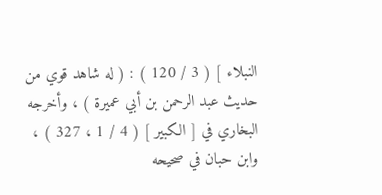النبلاء ] ( 3 / 120 ) : ( له شاهد قوي من حديث عبد الرحمن بن أبي عميرة ) ، وأخرجه البخاري في [ الكبير ] ( 4 / 1 ، 327 ) ، وابن حبان في صحيحه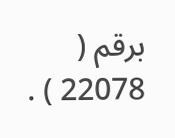برقم ( 22078 ) .